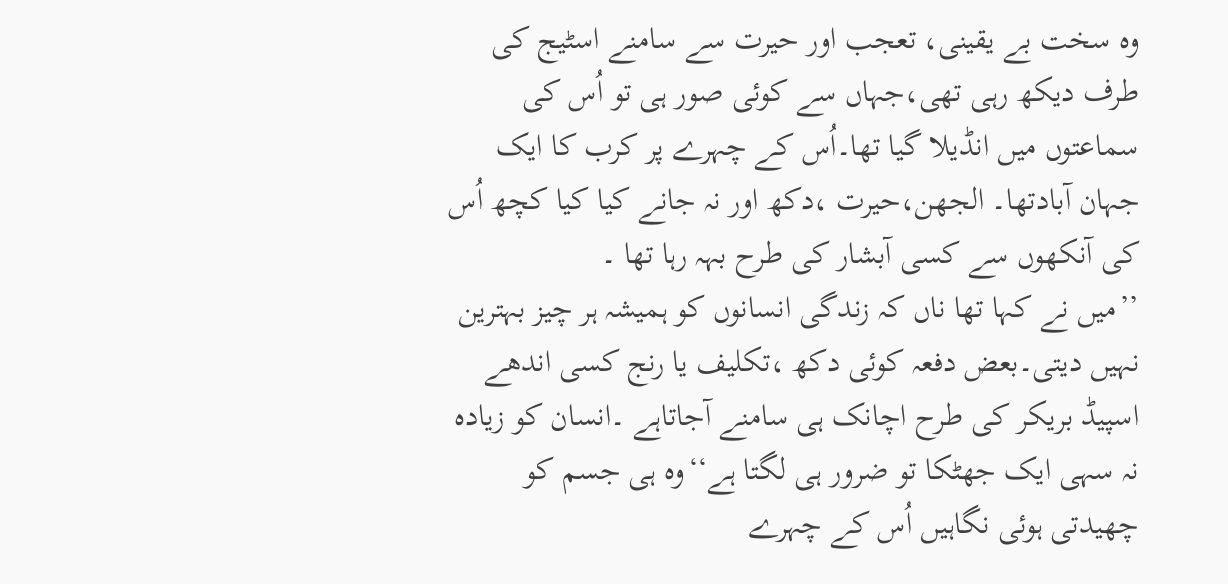وہ سخت بے یقینی، تعجب اور حیرت سے سامنے اسٹیج کی طرف دیکھ رہی تھی،جہاں سے کوئی صور ہی تو اُس کی سماعتوں میں انڈیلا گیا تھا۔اُس کے چہرے پر کرب کا ایک جہان آبادتھا۔ الجھن،حیرت ،دکھ اور نہ جانے کیا کیا کچھ اُس کی آنکھوں سے کسی آبشار کی طرح بہہ رہا تھا ۔
’’میں نے کہا تھا ناں کہ زندگی انسانوں کو ہمیشہ ہر چیز بہترین نہیں دیتی۔بعض دفعہ کوئی دکھ ،تکلیف یا رنج کسی اندھے اسپیڈ بریکر کی طرح اچانک ہی سامنے آجاتاہے ۔انسان کو زیادہ نہ سہی ایک جھٹکا تو ضرور ہی لگتا ہے‘‘وہ ہی جسم کو چھیدتی ہوئی نگاہیں اُس کے چہرے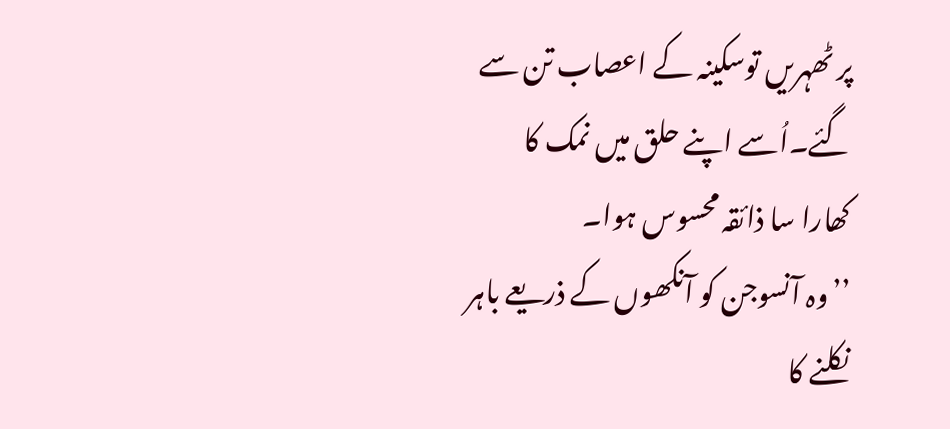پر ٹھہریں توسکینہ کے اعصاب تن سے گئے۔اُسے اپنے حلق میں نمک کا کھارا سا ذائقہ محسوس ہوا۔
’’وہ آنسوجن کو آنکھوں کے ذریعے باہر نکلنے کا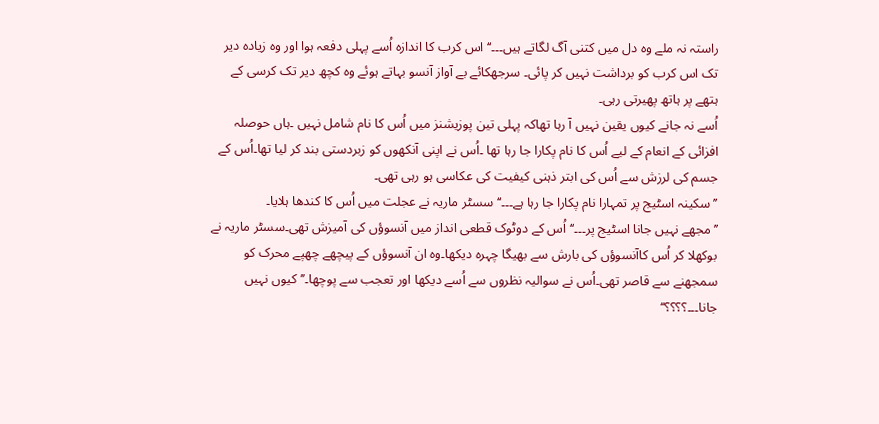راستہ نہ ملے وہ دل میں کتنی آگ لگاتے ہیں۔۔۔‘‘اس کرب کا اندازہ اُسے پہلی دفعہ ہوا اور وہ زیادہ دیر تک اس کرب کو برداشت نہیں کر پائی۔ سرجھکائے بے آواز آنسو بہاتے ہوئے وہ کچھ دیر تک کرسی کے ہتھے پر ہاتھ پھیرتی رہی۔
اُسے نہ جانے کیوں یقین نہیں آ رہا تھاکہ پہلی تین پوزیشنز میں اُس کا نام شامل نہیں ۔ہاں حوصلہ افزائی کے انعام کے لیے اُس کا نام پکارا جا رہا تھا ۔اُس نے اپنی آنکھوں کو زبردستی بند کر لیا تھا۔اُس کے جسم کی لرزش سے اُس کی ابتر ذہنی کیفیت کی عکاسی ہو رہی تھی۔
’’سکینہ اسٹیج پر تمہارا نام پکارا جا رہا ہے۔۔۔‘‘سسٹر ماریہ نے عجلت میں اُس کا کندھا ہلایا۔
’’مجھے نہیں جانا اسٹیج پر۔۔۔‘‘اُس کے دوٹوک قطعی انداز میں آنسوؤں کی آمیزش تھی۔سسٹر ماریہ نے بوکھلا کر اُس کاآنسوؤں کی بارش سے بھیگا چہرہ دیکھا۔وہ ان آنسوؤں کے پیچھے چھپے محرک کو سمجھنے سے قاصر تھی۔اُس نے سوالیہ نظروں سے اُسے دیکھا اور تعجب سے پوچھا۔’’کیوں نہیں جانا۔۔۔؟؟؟؟‘‘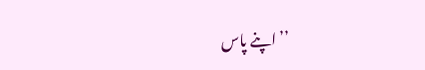’’ اپنے پاس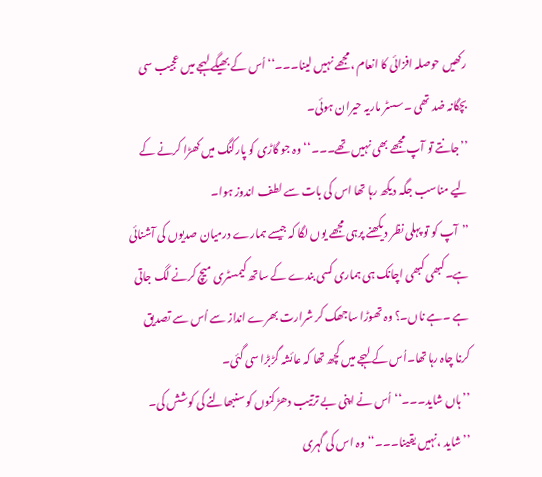رکھیں حوصلہ افزائی کا انعام ،مجھے نہیں لینا۔۔۔‘‘ اُس کے بھیگے لہجے میں عجیب سی بچگانہ ضد تھی ۔سسٹر ماریہ حیران ہوئی۔
’’جانتے تو آپ مجھے بھی نہیں تھے۔۔۔‘‘ وہ جو گاڑی کو پارکنگ میں کھڑا کرنے کے لیے مناسب جگہ دیکھ رہا تھا اس کی بات سے لطف اندوز ہوا۔
’’آپ کو تو پہلی نظر دیکھنے پرہی مجھے یوں لگا کہ جیسے ہمارے درمیان صدیوں کی آشنائی ہے۔کبھی کبھی اچانک ہی ہماری کسی بندے کے ساتھ کیمسٹری میچ کرنے لگ جاتی ہے ۔ہے ناں۔؟ وہ تھوڑا ساجھک کر شرارت بھرے انداز سے اُس سے تصدیق کرنا چاہ رہا تھا۔اُس کے لہجے میں کچھ تھا کہ عائشہ گڑبڑا سی گئی۔
’’ہاں شاید۔۔۔‘‘اُس نے اپنی بے ترتیب دھڑکنوں کو سنبھالنے کی کوشش کی۔
’’شاید ،نہیں یقینا۔۔۔‘‘وہ اس کی گہری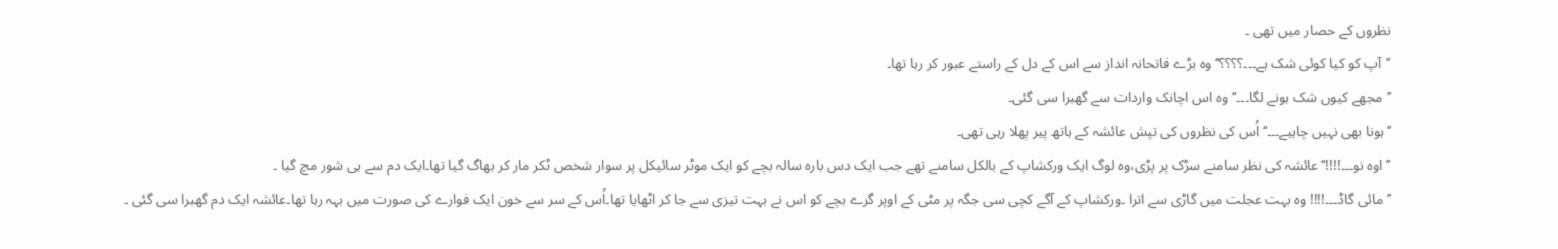نظروں کے حصار میں تھی ۔
’’آپ کو کیا کوئی شک ہے۔۔۔؟؟؟؟‘‘ وہ بڑے فاتحانہ انداز سے اس کے دل کے راستے عبور کر رہا تھا۔
’’مجھے کیوں شک ہونے لگا۔۔۔‘‘وہ اس اچانک واردات سے گھبرا سی گئی۔
’’ہونا بھی نہیں چاہیے۔۔۔‘‘اُس کی نظروں کی تپش عائشہ کے ہاتھ پیر پھلا رہی تھی۔
’’اوہ نو۔۔۔!!!!‘‘عائشہ کی نظر سامنے سڑک پر پڑی،وہ لوگ ایک ورکشاپ کے بالکل سامنے تھے جب ایک دس بارہ سالہ بچے کو ایک موٹر سائیکل پر سوار شخص ٹکر مار کر بھاگ گیا تھا۔ایک دم سے ہی شور مچ گیا ۔
’’مائی گاڈ۔۔۔!!!! وہ بہت عجلت میں گاڑی سے اترا ۔ورکشاپ کے آگے کچی سی جگہ پر مٹی کے اوپر گرے بچے کو اس نے بہت تیزی سے جا کر اٹھایا تھا۔اُس کے سر سے خون ایک فوارے کی صورت میں بہہ رہا تھا۔عائشہ ایک دم گھبرا سی گئی ۔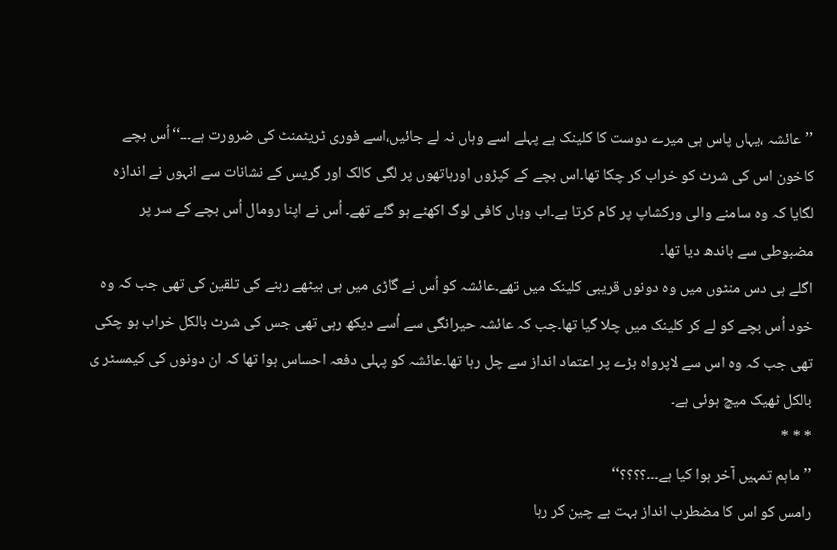’’عائشہ ،یہاں پاس ہی میرے دوست کا کلینک ہے پہلے اسے وہاں نہ لے جائیں،اسے فوری ٹریٹمنٹ کی ضرورت ہے۔۔۔‘‘اُس بچے کاخون اس کی شرٹ کو خراب کر چکا تھا۔اس بچے کے کپڑوں اورہاتھوں پر لگی کالک اور گریس کے نشانات سے انہوں نے اندازہ لگایا کہ وہ سامنے والی ورکشاپ پر کام کرتا ہے۔اب وہاں کافی لوگ اکھٹے ہو گئے تھے۔ اُس نے اپنا رومال اُس بچے کے سر پر مضبوطی سے باندھ دیا تھا۔
اگلے ہی دس منٹوں میں وہ دونوں قریبی کلینک میں تھے۔عائشہ کو اُس نے گاڑی میں ہی بیٹھے رہنے کی تلقین کی تھی جب کہ وہ خود اُس بچے کو لے کر کلینک میں چلا گیا تھا۔جب کہ عائشہ حیرانگی سے اُسے دیکھ رہی تھی جس کی شرٹ بالکل خراب ہو چکی تھی جب کہ وہ اس سے لاپرواہ بڑے پر اعتماد انداز سے چل رہا تھا۔عائشہ کو پہلی دفعہ احساس ہوا تھا کہ ان دونوں کی کیمسٹر ی بالکل ٹھیک میچ ہوئی ہے۔
* * *
’’ماہم تمہیں آخر ہوا کیا ہے۔۔۔؟؟؟؟‘‘
رامس کو اس کا مضطرب انداز بہت بے چین کر رہا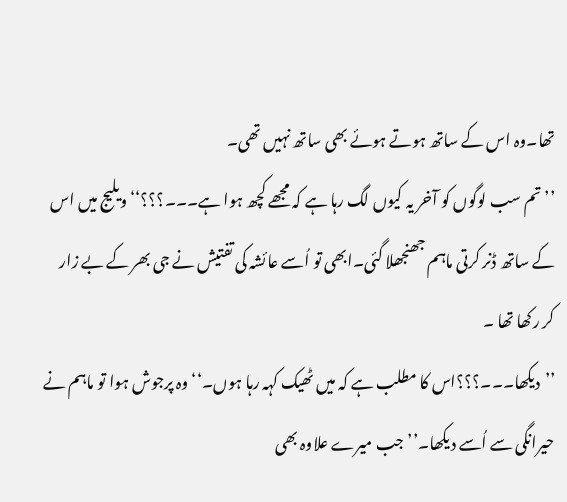تھا۔وہ اس کے ساتھ ہوتے ہوئے بھی ساتھ نہیں تھی۔
’’تم سب لوگوں کو آخر یہ کیوں لگ رہا ہے کہ مجھے کچھ ہوا ہے۔۔۔؟؟؟‘‘ویلیج میں اس کے ساتھ ڈنر کرتی ماہم جھنجھلا گئی۔ابھی تو اُسے عائشہ کی تفتیش نے جی بھر کے بے زار کر رکھا تھا ۔
’’دیکھا۔۔۔؟؟؟اس کا مطلب ہے کہ میں ٹھیک کہہ رہا ہوں۔‘‘ وہ پرجوش ہوا تو ماہم نے حیرانگی سے اُسے دیکھا۔’’جب میرے علاوہ بھی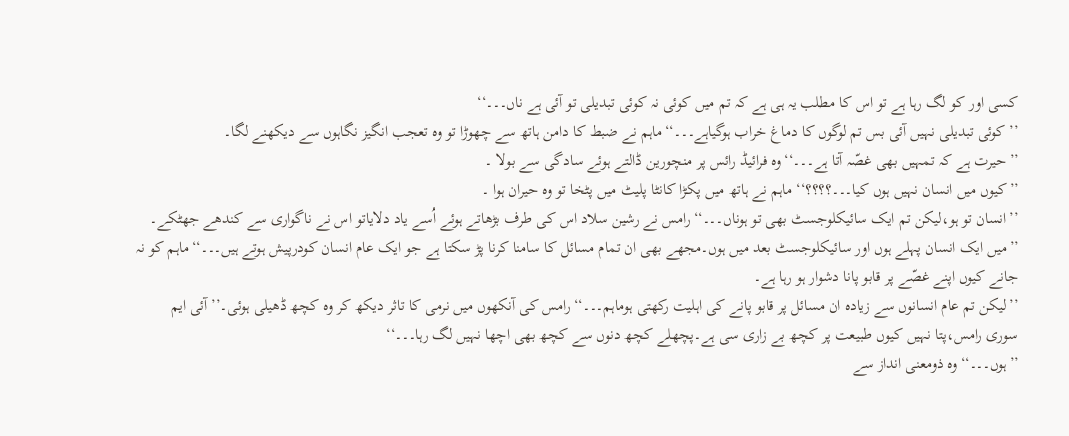کسی اور کو لگ رہا ہے تو اس کا مطلب یہ ہی ہے کہ تم میں کوئی نہ کوئی تبدیلی تو آئی ہے ناں۔۔۔‘‘
’’کوئی تبدیلی نہیں آئی بس تم لوگوں کا دماغ خراب ہوگیاہے۔۔۔‘‘ماہم نے ضبط کا دامن ہاتھ سے چھوڑا تو وہ تعجب انگیز نگاہوں سے دیکھنے لگا۔
’’حیرت ہے کہ تمہیں بھی غصّہ آتا ہے۔۔۔‘‘وہ فرائیڈ رائس پر منچورین ڈالتے ہوئے سادگی سے بولا ۔
’’کیوں میں انسان نہیں ہوں کیا۔۔۔؟؟؟؟‘‘ ماہم نے ہاتھ میں پکڑا کانٹا پلیٹ میں پٹخا تو وہ حیران ہوا ۔
’’انسان تو ہو،لیکن تم ایک سائیکلوجسٹ بھی تو ہوناں۔۔۔‘‘رامس نے رشین سلاد اس کی طرف بڑھاتے ہوئے اُسے یاد دلایاتو اس نے ناگواری سے کندھے جھٹکے۔
’’میں ایک انسان پہلے ہوں اور سائیکلوجسٹ بعد میں ہوں۔مجھے بھی ان تمام مسائل کا سامنا کرنا پڑ سکتا ہے جو ایک عام انسان کودرپیش ہوتے ہیں۔۔۔‘‘ماہم کو نہ جانے کیوں اپنے غصّے پر قابو پانا دشوار ہو رہا ہے۔
’’لیکن تم عام انسانوں سے زیادہ ان مسائل پر قابو پانے کی اہلیت رکھتی ہوماہم۔۔۔‘‘رامس کی آنکھوں میں نرمی کا تاثر دیکھ کر وہ کچھ ڈھیلی ہوئی۔’’آئی ایم سوری رامس،پتا نہیں کیوں طبیعت پر کچھ بے زاری سی ہے۔پچھلے کچھ دنوں سے کچھ بھی اچھا نہیں لگ رہا۔۔۔‘‘
’’ہوں۔۔۔‘‘وہ ذومعنی انداز سے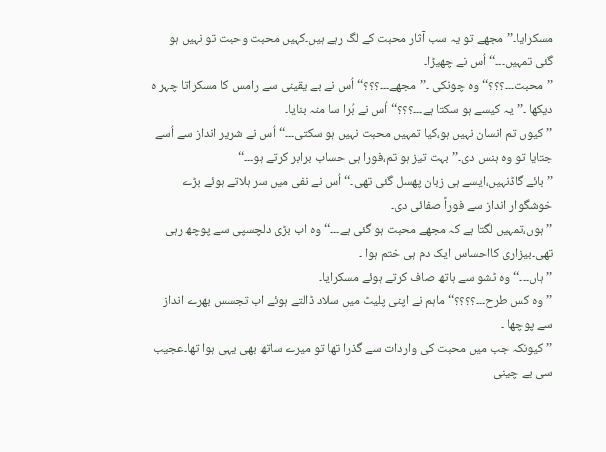مسکرایا۔’’مجھے تو یہ سب آثار محبت کے لگ رہے ہیں۔کہیں محبت وحبت تو نہیں ہو گئی تمہیں۔۔۔‘‘اُس نے چھیڑا۔
’’محبت۔۔۔؟؟؟‘‘وہ چونکی ۔’’مجھے۔۔۔؟؟؟‘‘اُس نے بے یقینی سے رامس کا مسکراتا چہر ہ دیکھا ۔’’یہ کیسے ہو سکتا ہے۔۔۔؟؟؟‘‘اُس نے بُرا سا منہ بنایا۔
’’کیوں تم انسان نہیں ہو،کیا تمہیں محبت نہیں ہو سکتی۔۔۔‘‘اُس نے شریر انداز سے اُسے جتایا تو وہ ہنس دی۔’’بہت تیز ہو تم،فورا ہی حساب برابر کرتے ہو۔۔۔‘‘
’’بائے گاڈنہیں،ایسے ہی زبان پھسل گئی تھی۔‘‘اُس نے نفی میں سر ہلاتے ہوئے بڑے خوشگوار انداز سے فوراً صفائی دی۔
’’ہوں،تمہیں لگتا ہے کہ مجھے محبت ہو گئی ہے۔۔۔‘‘وہ اب بڑی دلچسپی سے پوچھ رہی تھی۔بیزاری کااحساس ایک دم ہی ختم ہوا ۔
’’ہاں۔۔۔‘‘وہ ٹشو سے ہاتھ صاف کرتے ہوئے مسکرایا۔
’’وہ کس طرح۔۔۔؟؟؟؟‘‘ ماہم نے اپنی پلیٹ میں سلاد ڈالتے ہوئے اب تجسس بھرے انداز سے پوچھا ۔
’’کیونکہ جب میں محبت کی واردات سے گذرا تھا تو میرے ساتھ بھی یہی ہوا تھا۔عجیب سی بے چینی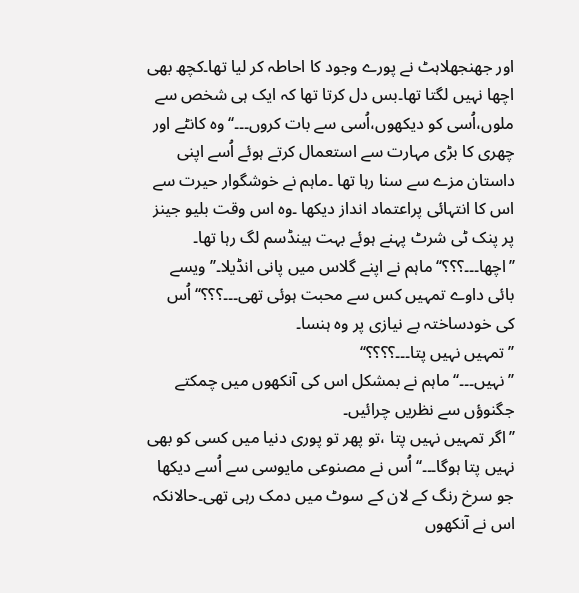اور جھنجھلاہٹ نے پورے وجود کا احاطہ کر لیا تھا۔کچھ بھی اچھا نہیں لگتا تھا۔بس دل کرتا تھا کہ ایک ہی شخص سے ملوں،اُسی کو دیکھوں،اُسی سے بات کروں۔۔۔‘‘وہ کانٹے اور چھری کا بڑی مہارت سے استعمال کرتے ہوئے اُسے اپنی داستان مزے سے سنا رہا تھا ۔ماہم نے خوشگوار حیرت سے اس کا انتہائی پراعتماد انداز دیکھا ۔وہ اس وقت بلیو جینز پر پنک ٹی شرٹ پہنے ہوئے بہت ہینڈسم لگ رہا تھا۔
’’اچھا۔۔۔؟؟؟‘‘ماہم نے اپنے گلاس میں پانی انڈیلا۔’’ویسے بائی داوے تمہیں کس سے محبت ہوئی تھی۔۔۔؟؟؟‘‘اُس کی خودساختہ بے نیازی پر وہ ہنسا۔
’’تمہیں نہیں پتا۔۔۔؟؟؟؟‘‘
’’نہیں۔۔۔‘‘ماہم نے بمشکل اس کی آنکھوں میں چمکتے جگنوؤں سے نظریں چرائیں۔
’’اگر تمہیں نہیں پتا ،تو پھر تو پوری دنیا میں کسی کو بھی نہیں پتا ہوگا۔۔۔‘‘اُس نے مصنوعی مایوسی سے اُسے دیکھا جو سرخ رنگ کے لان کے سوٹ میں دمک رہی تھی۔حالانکہ اس نے آنکھوں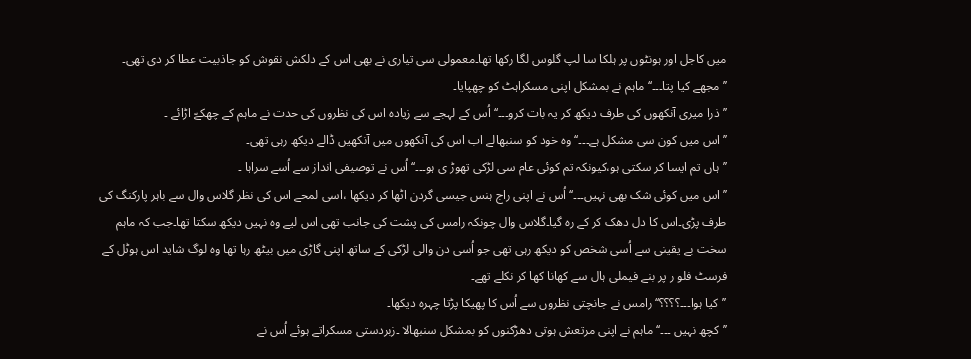میں کاجل اور ہونٹوں پر ہلکا سا لپ گلوس لگا رکھا تھا۔معمولی سی تیاری نے بھی اس کے دلکش نقوش کو جاذبیت عطا کر دی تھی۔
’’مجھے کیا پتا۔۔۔‘‘ماہم نے بمشکل اپنی مسکراہٹ کو چھپایا۔
’’ذرا میری آنکھوں کی طرف دیکھ کر یہ بات کرو۔۔۔‘‘اُس کے لہجے سے زیادہ اس کی نظروں کی حدت نے ماہم کے چھکےّ اڑائے ۔
’’اس میں کون سی مشکل ہے۔۔۔‘‘وہ خود کو سنبھالے اب اس کی آنکھوں میں آنکھیں ڈالے دیکھ رہی تھی۔
’’ہاں تم ایسا کر سکتی ہو،کیونکہ تم کوئی عام سی لڑکی تھوڑ ی ہو۔۔۔‘‘اُس نے توصیفی انداز سے اُسے سراہا ۔
’’اس میں کوئی شک بھی نہیں۔۔۔‘‘اُس نے اپنی راج ہنس جیسی گردن اٹھا کر دیکھا ،اسی لمحے اس کی نظر گلاس وال سے باہر پارکنگ کی طرف پڑی۔اس کا دل دھک کر کے رہ گیا۔گلاس وال چونکہ رامس کی پشت کی جانب تھی اس لیے وہ نہیں دیکھ سکتا تھا۔جب کہ ماہم سخت بے یقینی سے اُسی شخص کو دیکھ رہی تھی جو اُسی دن والی لڑکی کے ساتھ اپنی گاڑی میں بیٹھ رہا تھا وہ لوگ شاید اس ہوٹل کے فرسٹ فلو ر پر بنے فیملی ہال سے کھانا کھا کر نکلے تھے۔
’’کیا ہوا۔۔۔؟؟؟؟‘‘رامس نے جانچتی نظروں سے اُس کا پھیکا پڑتا چہرہ دیکھا۔
’’کچھ نہیں ۔۔۔‘‘ماہم نے اپنی مرتعش ہوتی دھڑکنوں کو بمشکل سنبھالا ۔زبردستی مسکراتے ہوئے اُس نے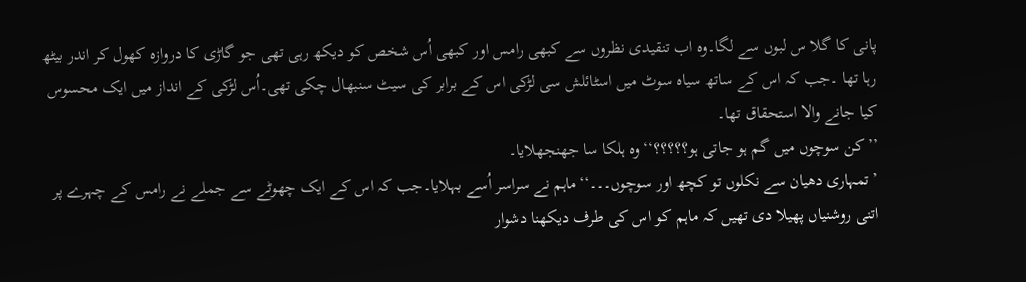پانی کا گلا س لبوں سے لگا۔وہ اب تنقیدی نظروں سے کبھی رامس اور کبھی اُس شخص کو دیکھ رہی تھی جو گاڑی کا دروازہ کھول کر اندر بیٹھ رہا تھا ۔جب کہ اس کے ساتھ سیاہ سوٹ میں اسٹائلش سی لڑکی اس کے برابر کی سیٹ سنبھال چکی تھی۔اُس لڑکی کے انداز میں ایک محسوس کیا جانے والا استحقاق تھا۔
’’کن سوچوں میں گم ہو جاتی ہو؟؟؟؟؟‘‘وہ ہلکا سا جھنجھلایا۔
’تمہاری دھیان سے نکلوں تو کچھ اور سوچوں۔۔۔‘‘ماہم نے سراسر اُسے بہلایا۔جب کہ اس کے ایک چھوٹے سے جملے نے رامس کے چہرے پر اتنی روشنیاں پھیلا دی تھیں کہ ماہم کو اس کی طرف دیکھنا دشوار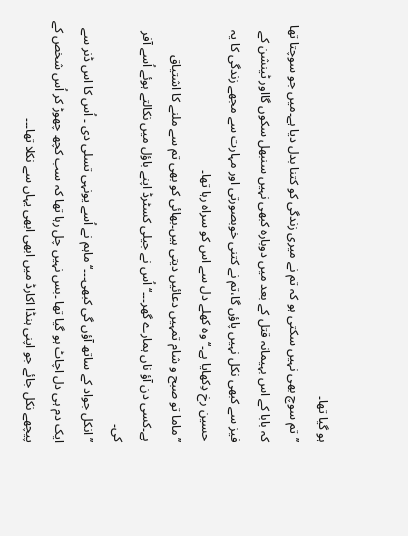ہو گیا تھا۔
’’تم سوچ بھی نہیں سکتی ہو کہ تم نے میری زندگی کو کتنا بدل دیا ہے۔میں جو سوچتا تھا کہ بابا کے اس بہیمانہ قتل کے بعد میں دوبارہ کبھی نہیں سنبھل سکوں گااور ٹینشن کے فیز سے کبھی نکل نہیں پاؤں گا،تم نے کتنی خوبصورتی اور مہارت سے مجھے زندگی کا یہ حسین رخ دِکھایا ہے۔‘‘وہ کھلے دل سے اس کو سراہ رہا تھا۔
’’ماما تو صبح و شام تمہیں دعائیں دیتی ہیں۔بھائی کو بھی تم سے ملنے کا اشتیاق ہے۔کسی دن آؤ ناں ہمارے گھر۔۔۔‘‘اُس نے جیلی کسٹرڈ اپنے باؤل میں نکالتے ہوئے اُسے آفر کی۔
’’انکل جواد کے ساتھ آؤں گی کبھی۔۔۔‘‘ماہم نے اُسے یونہی تسلی دی ۔ اُس کا اس ڈنر سے ایک دم ہی دل اچاٹ ہو گیا تھا ۔بس نہیں چل رہا تھا کہ سب کچھ چھوڑ کر اُس شخص کے پیچھے نکل جائے جو اپنی ہنڈا اکارڈ میں ابھی ابھی یہاں سے نکلا تھا۔۔۔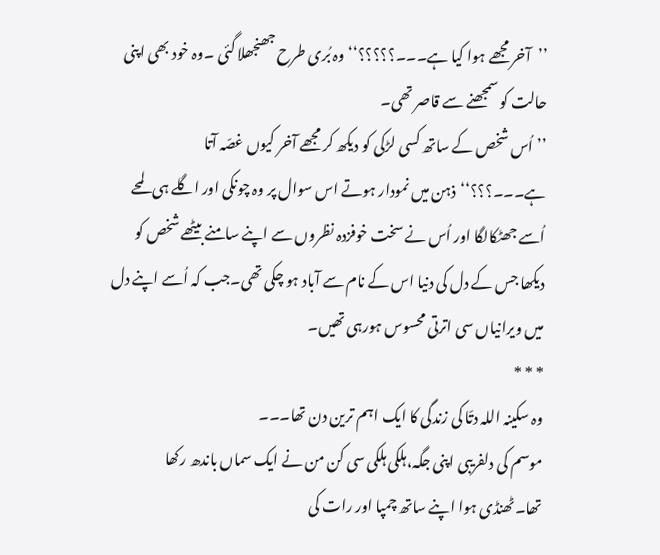’’آخر مجھے ہوا کیا ہے۔۔۔؟؟؟؟؟‘‘ وہ بُری طرح جھنجھلا گئی ۔وہ خود بھی اپنی حالت کو سمجھنے سے قاصر تھی۔
’’اُس شخص کے ساتھ کسی لڑکی کو دیکھ کر مجھے آخر کیوں غصّہ آتا ہے۔۔۔؟؟؟‘‘ذہن میں نمودار ہوتے اس سوال پر وہ چونکی اور اگلے ہی لمحے اُسے جھٹکالگا اور اُس نے سخت خوفزدہ نظروں سے اپنے سامنے بیٹھے شخص کو دیکھا جس کے دل کی دنیا اس کے نام سے آباد ہو چکی تھی۔جب کہ اُسے اپنے دل میں ویرانیاں سی اترتی محسوس ہورہی تھیں۔
* * *
وہ سکینہ اللہ دتّا کی زندگی کا ایک اہم ترین دن تھا۔۔۔
موسم کی دلفریبی اپنی جگہ،ہلکی ہلکی سی کن من نے ایک سماں باندھ رکھا تھا۔ٹھنڈی ہوا اپنے ساتھ چمپا اور رات کی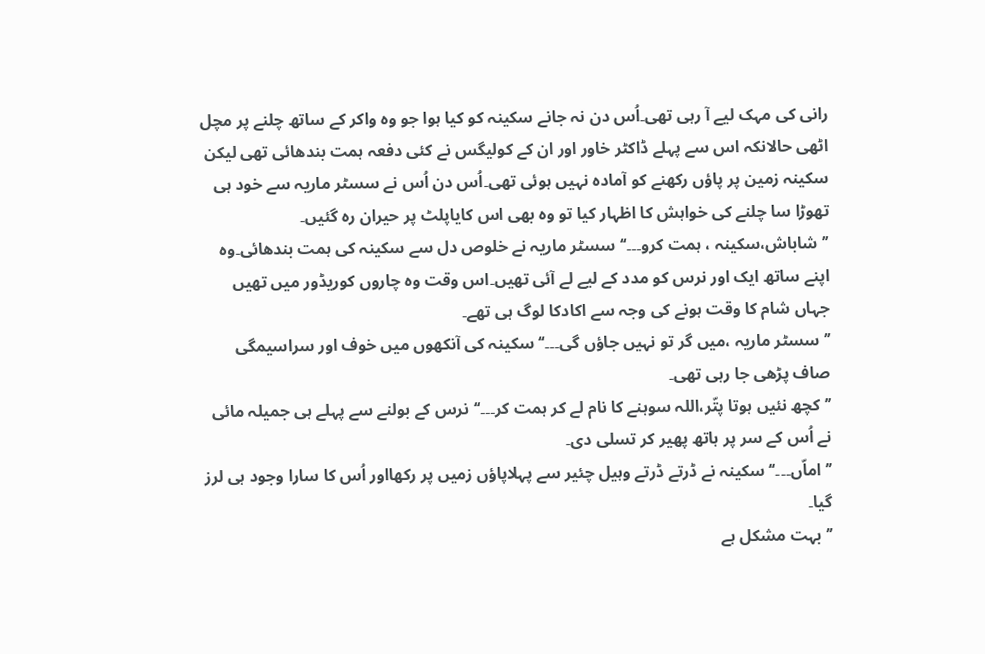رانی کی مہک لیے آ رہی تھی۔اُس دن نہ جانے سکینہ کو کیا ہوا جو وہ واکر کے ساتھ چلنے پر مچل اٹھی حالانکہ اس سے پہلے ڈاکٹر خاور اور ان کے کولیگس نے کئی دفعہ ہمت بندھائی تھی لیکن سکینہ زمین پر پاؤں رکھنے کو آمادہ نہیں ہوئی تھی۔اُس دن اُس نے سسٹر ماریہ سے خود ہی تھوڑا سا چلنے کی خواہش کا اظہار کیا تو وہ بھی اس کایاپلٹ پر حیران رہ گئیں۔
’’شاباش،سکینہ ، ہمت کرو۔۔۔‘‘ سسٹر ماریہ نے خلوص دل سے سکینہ کی ہمت بندھائی۔وہ اپنے ساتھ ایک اور نرس کو مدد کے لیے لے آئی تھیں۔اس وقت وہ چاروں کوریڈور میں تھیں جہاں شام کا وقت ہونے کی وجہ سے اکادکا لوگ ہی تھے۔
’’سسٹر ماریہ ،میں گر تو نہیں جاؤں گی۔۔۔‘‘سکینہ کی آنکھوں میں خوف اور سراسیمگی صاف پڑھی جا رہی تھی۔
’’کچھ نئیں ہوتا پتّر،اللہ سوہنے کا نام لے کر ہمت کر۔۔۔‘‘نرس کے بولنے سے پہلے ہی جمیلہ مائی نے اُس کے سر پر ہاتھ پھیر کر تسلی دی۔
’’اماّں۔۔۔‘‘سکینہ نے ڈرتے ڈرتے وہیل چئیر سے پہلاپاؤں زمیں پر رکھااور اُس کا سارا وجود ہی لرز گیا۔
’’بہت مشکل ہے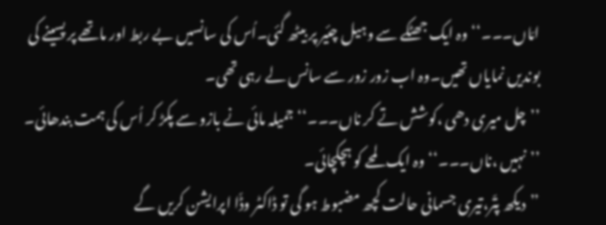امّاں۔۔۔‘‘وہ ایک جھٹکے سے وہیل چئیر پر بیٹھ گئی۔اُس کی سانسیں بے ربط اور ماتھے پر پسینے کی بوندیں نمایاں تھیں۔وہ اب زور زور سے سانس لے رہی تھی۔
’’چل میری دھی ،کوشش تے کر ناں۔۔۔‘‘جمیلہ مائی نے بازو سے پکڑ کر اُس کی ہمت بندھائی۔
’’نہیں ،ناں۔۔۔‘‘وہ ایک لمحے کو ہچکچائی۔
’’دیکھ پتّر،تیری جسمانی حالت کچھ مضبوط ہو گی تو ڈاکٹر وڈّا اپرایشن کریں گے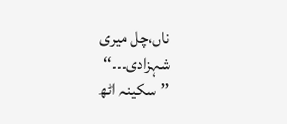ناں،چل میری شہزادی۔۔۔‘‘
’’سکینہ اٹھ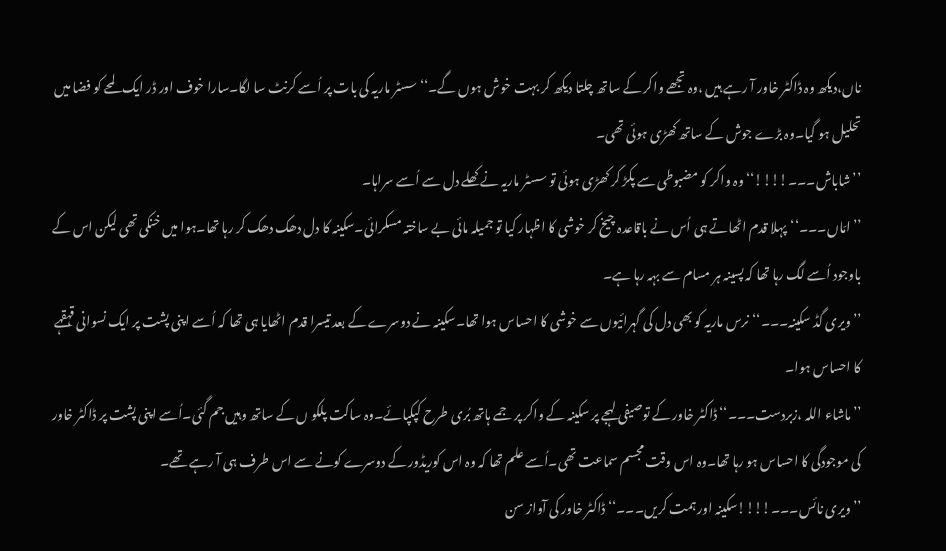ناں،دیکھ وہ ڈاکٹر خاور آ رہے ہیں ،وہ تجھے واکر کے ساتھ چلتا دیکھ کر بہت خوش ہوں گے۔‘‘سسٹر ماریہ کی بات پر اُسے کرنٹ سا لگا۔سارا خوف اور ڈر ایک لمحے کو فضا میں تحلیل ہو گیا۔وہ بڑے جوش کے ساتھ کھڑی ہوئی تھی۔
’’شاباش۔۔۔!!!!‘‘وہ واکر کو مضبوطی سے پکڑ کر کھڑی ہوئی تو سسٹر ماریہ نے کھلے دل سے اُسے سراہا۔
’’امّاں۔۔۔‘‘پہلا قدم اٹھاتے ہی اُس نے باقاعدہ چیخ کر خوشی کا اظہار کیا تو جمیلہ مائی بے ساختہ مسکرائی۔سکینہ کا دل دھک دھک کر رہا تھا۔ہوا میں خنکی تھی لیکن اس کے باوجود اُسے لگ رہا تھا کہ پسینہ ہر مسام سے بہہ رہا ہے۔
’’ویری گڈ سکینہ۔۔۔‘‘نرس ماریہ کو بھی دل کی گہرائیوں سے خوشی کا احساس ہوا تھا۔سکینہ نے دوسرے کے بعد تیسرا قدم اٹھایا ہی تھا کہ اُسے اپنی پشت پر ایک نسوانی قہقہے کا احساس ہوا۔
’’ماشاء اللہ ،زبردست۔۔۔‘‘ڈاکٹر خاور کے توصیفی لہجے پر سکینہ کے واکر پر جمے ہاتھ بُری طرح کپکپائے۔وہ ساکت پلکو ں کے ساتھ وہیں جم گئی۔اُسے اپنی پشت پر ڈاکٹر خاور کی موجودگی کا احساس ہو رہا تھا۔وہ اس وقت مجسم سماعت تھی۔اُسے علم تھا کہ وہ اس کوریڈور کے دوسرے کونے سے اس طرف ہی آ رہے تھے۔
’’ویری نائس۔۔۔!!!!سکینہ اور ہمت کریں۔۔۔‘‘ڈاکٹر خاور کی آواز سن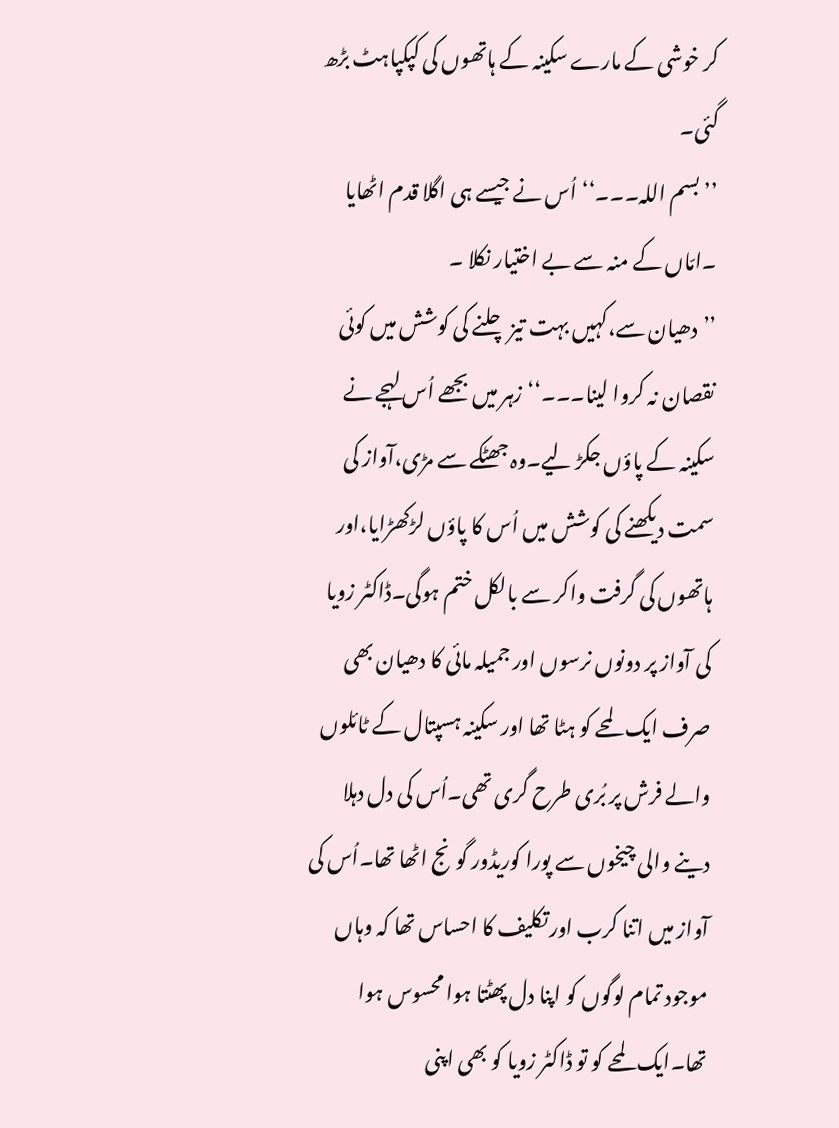کر خوشی کے مارے سکینہ کے ہاتھوں کی کپکپاہٹ بڑھ گئی۔
’’بسم اللہ۔۔۔‘‘اُس نے جیسے ہی اگلا قدم اٹھایا ۔امّاں کے منہ سے بے اختیار نکلا ۔
’’دھیان سے،کہیں بہت تیز چلنے کی کوشش میں کوئی نقصان نہ کروا لینا۔۔۔‘‘زہر میں بجھے اُس لہجے نے سکینہ کے پاؤں جکڑ لیے۔وہ جھٹکے سے مڑی،آواز کی سمت دیکھنے کی کوشش میں اُس کا پاؤں لڑکھڑایا،اور ہاتھوں کی گرفت واکر سے بالکل ختم ہوگی۔ڈاکٹر زویا کی آواز پر دونوں نرسوں اور جمیلہ مائی کا دھیان بھی صرف ایک لمحے کو ہٹا تھا اور سکینہ ہسپتال کے ٹائلوں والے فرش پر بُری طرح گری تھی۔اُس کی دل دہلا دینے والی چیخوں سے پورا کوریڈور گونج اٹھا تھا۔اُس کی آواز میں اتنا کرب اور تکلیف کا احساس تھا کہ وہاں موجود تمام لوگوں کو اپنا دل پھٹتا ہوا محسوس ہوا تھا۔ایک لمحے کو تو ڈاکٹر زویا کو بھی اپنی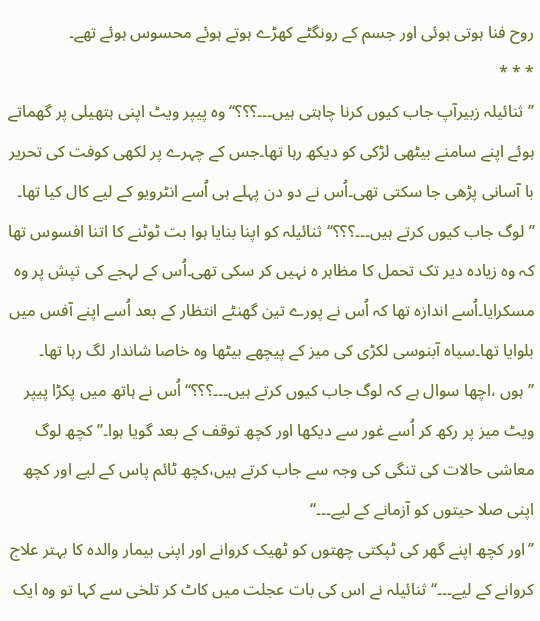روح فنا ہوتی ہوئی اور جسم کے رونگٹے کھڑے ہوتے ہوئے محسوس ہوئے تھے۔
* * *
’’ثنائیلہ زبیرآپ جاب کیوں کرنا چاہتی ہیں۔۔۔؟؟؟‘‘وہ پیپر ویٹ اپنی ہتھیلی پر گھماتے ہوئے اپنے سامنے بیٹھی لڑکی کو دیکھ رہا تھا۔جس کے چہرے پر لکھی کوفت کی تحریر با آسانی پڑھی جا سکتی تھی۔اُس نے دو دن پہلے ہی اُسے انٹرویو کے لیے کال کیا تھا۔
’’لوگ جاب کیوں کرتے ہیں۔۔۔؟؟؟‘‘ثنائیلہ کو اپنا بنایا ہوا بت ٹوٹنے کا اتنا افسوس تھا کہ وہ زیادہ دیر تک تحمل کا مظاہر ہ نہیں کر سکی تھی۔اُس کے لہجے کی تپش پر وہ مسکرایا۔اُسے اندازہ تھا کہ اُس نے پورے تین گھنٹے انتظار کے بعد اُسے اپنے آفس میں بلوایا تھا۔سیاہ آبنوسی لکڑی کی میز کے پیچھے بیٹھا وہ خاصا شاندار لگ رہا تھا۔
’’ہوں ،اچھا سوال ہے کہ لوگ جاب کیوں کرتے ہیں۔۔۔؟؟؟‘‘ اُس نے ہاتھ میں پکڑا پیپر ویٹ میز پر رکھ کر اُسے غور سے دیکھا اور کچھ توقف کے بعد گویا ہوا۔’’کچھ لوگ معاشی حالات کی تنگی کی وجہ سے جاب کرتے ہیں،کچھ ٹائم پاس کے لیے اور کچھ اپنی صلا حیتوں کو آزمانے کے لیے۔۔۔‘‘
’’اور کچھ اپنے گھر کی ٹپکتی چھتوں کو ٹھیک کروانے اور اپنی بیمار والدہ کا بہتر علاج کروانے کے لیے۔۔۔‘‘ثنائیلہ نے اس کی بات عجلت میں کاٹ کر تلخی سے کہا تو وہ ایک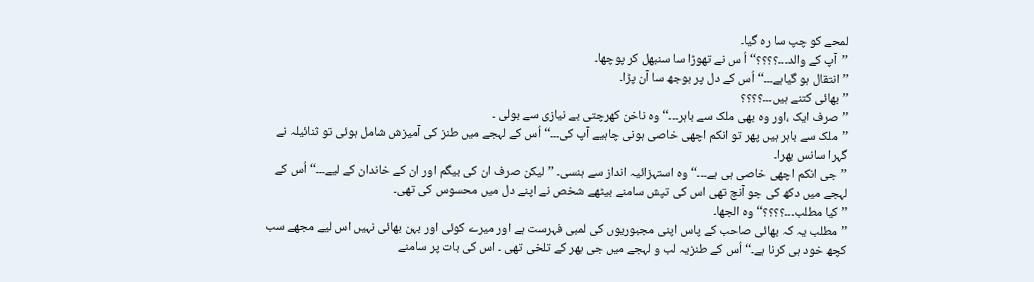لمحے کو چپ سا رہ گیا۔
’’آپ کے والد۔۔۔؟؟؟؟‘‘ اُ س نے تھوڑا سا سنبھل کر پوچھا۔
’’انتقال ہو گیاہے۔۔۔‘‘ اُس کے دل پر بوجھ سا آن پڑا۔
’’بھائی کتنے ہیں۔۔۔؟؟؟؟
’’صرف ایک ،اور وہ بھی ملک سے باہر۔۔۔‘‘ وہ ناخن کھرچتی بے نیازی سے بولی ۔
’’ملک سے باہر ہیں پھر تو انکم اچھی خاصی ہونی چاہیے آپ کی۔۔۔‘‘ اُس کے لہجے میں طنز کی آمیزش شامل ہوئی تو ثنائیلہ نے گہرا سانس بھرا۔
’’جی انکم اچھی خاصی ہی ہے۔۔۔‘‘وہ استہزائیہ انداز سے ہنسی۔ ’’لیکن صرف ان کی بیگم اور ان کے خاندان کے لیے۔۔۔‘‘اُس کے لہجے میں دکھ کی جو آنچ تھی اس کی تپش سامنے بیٹھے شخص نے اپنے دل میں محسوس کی تھی۔
’’کیا مطلب۔۔۔؟؟؟؟‘‘وہ الجھا۔
’’مطلب یہ کہ بھائی صاحب کے پاس اپنی مجبوریوں کی لمبی فہرست ہے اور میرے کوئی اور بہن بھائی نہیں اس لیے مجھے سب کچھ خود ہی کرنا ہے۔‘‘اُس کے طنزیہ لب و لہجے میں جی بھر کے تلخی تھی ۔ اس کی بات پر سامنے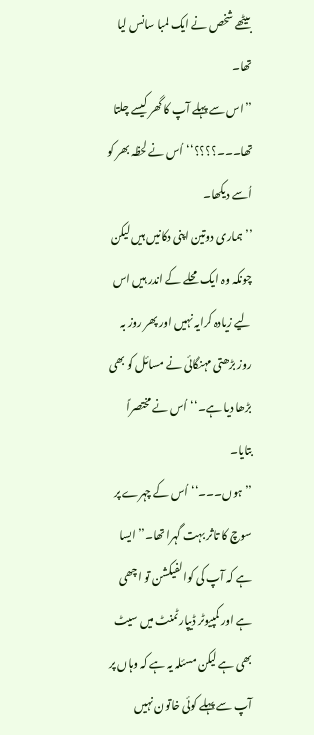بیٹھے شخص نے ایک لمبا سانس لیا تھا۔
’’اس سے پہلے آپ کا گھر کیسے چلتا تھا۔۔۔؟؟؟؟‘‘اُس نے لحظہ بھر کو اُسے دیکھا۔
’’ہماری دوتین اپنی دکانیں ہیں لیکن چونکہ وہ ایک محلے کے اندر ہیں اس لیے زیادہ کرایہ نہیں اور پھر روز بہ روز بڑھتی مہنگائی نے مسائل کو بھی بڑھا دیا ہے۔‘‘اُس نے مختصراً بتایا۔
’’ہوں۔۔۔‘‘اُس کے چہرے پر سوچ کا تاثر بہت گہرا تھا۔’’ایسا ہے کہ آپ کی کوالفیکشن تو اچھی ہے اور کمپیوٹر ڈیپارٹمنٹ میں سیٹ بھی ہے لیکن مسئلہ یہ ہے کہ وہاں پر آپ سے پہلے کوئی خاتون نہیں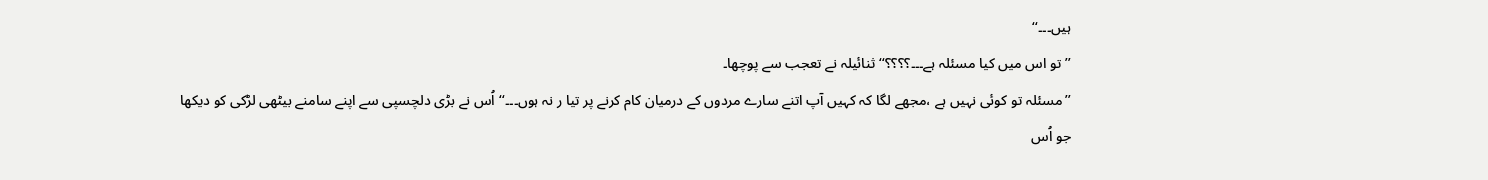ہیں۔۔۔‘‘
’’تو اس میں کیا مسئلہ ہے۔۔۔؟؟؟؟‘‘ثنائیلہ نے تعجب سے پوچھا۔
’’مسئلہ تو کوئی نہیں ہے ،مجھے لگا کہ کہیں آپ اتنے سارے مردوں کے درمیان کام کرنے پر تیا ر نہ ہوں۔۔۔‘‘اُس نے بڑی دلچسپی سے اپنے سامنے بیٹھی لڑکی کو دیکھا جو اُس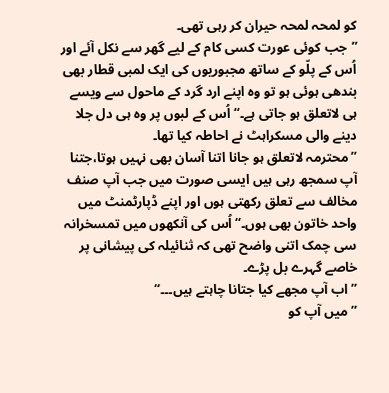کو لمحہ لمحہ حیران کر رہی تھی۔
’’جب کوئی عورت کسی کام کے لیے گھر سے نکل آئے اور اُس کے پلّو کے ساتھ مجبوریوں کی ایک لمبی قطار بھی بندھی ہوئی ہو تو وہ اپنے ارد گرد کے ماحول سے ویسے ہی لاتعلق ہو جاتی ہے۔‘‘ اُس کے لبوں پر وہ ہی دل جلا دینے والی مسکراہٹ نے احاطہ کیا تھا۔
’’محترمہ لاتعلق ہو جانا اتنا آسان بھی نہیں ہوتا،جتنا آپ سمجھ رہی ہیں ایسی صورت میں جب آپ صنف مخالف سے تعلق رکھتی ہوں اور اپنے ڈپارٹمنٹ میں واحد خاتون بھی ہوں۔‘‘اُس کی آنکھوں میں تمسخرانہ سی چمک اتنی واضح تھی کہ ثنائیلہ کی پیشانی پر خاصے گہرے بل پڑے۔
’’اب آپ مجھے کیا جتانا چاہتے ہیں۔۔۔‘‘
’’میں آپ کو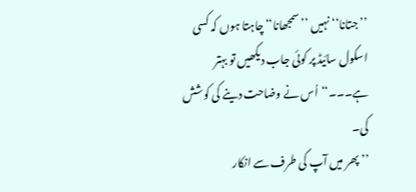’’جتانا‘‘نہیں ’’سمجھانا‘‘چاہتا ہوں کہ کسی اسکول سائیڈ پر کوئی جاب دیکھیں تو بہتر ہے۔۔۔‘‘اُس نے وضاحت دینے کی کوشش کی۔
’’پھر میں آپ کی طرف سے انکار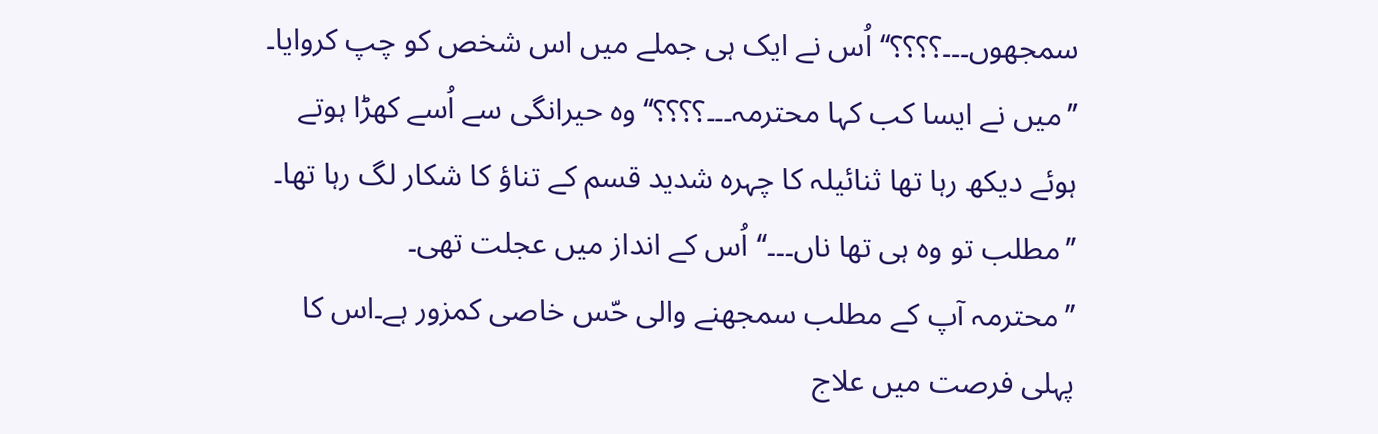سمجھوں۔۔۔؟؟؟؟‘‘اُس نے ایک ہی جملے میں اس شخص کو چپ کروایا۔
’’میں نے ایسا کب کہا محترمہ۔۔۔؟؟؟؟‘‘ وہ حیرانگی سے اُسے کھڑا ہوتے ہوئے دیکھ رہا تھا ثنائیلہ کا چہرہ شدید قسم کے تناؤ کا شکار لگ رہا تھا۔
’’مطلب تو وہ ہی تھا ناں۔۔۔‘‘اُس کے انداز میں عجلت تھی۔
’’محترمہ آپ کے مطلب سمجھنے والی حّس خاصی کمزور ہے۔اس کا پہلی فرصت میں علاج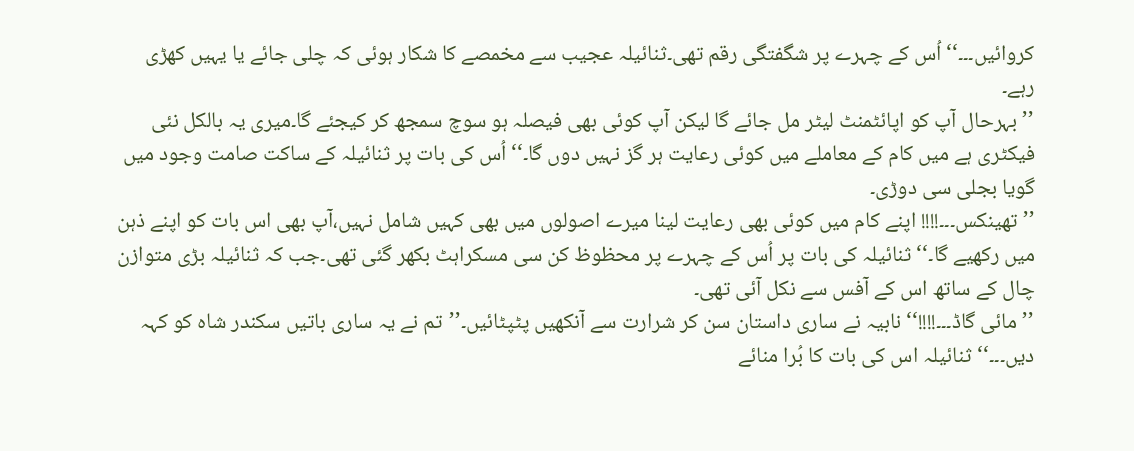کروائیں۔۔۔‘‘اُس کے چہرے پر شگفتگی رقم تھی۔ثنائیلہ عجیب سے مخمصے کا شکار ہوئی کہ چلی جائے یا یہیں کھڑی رہے۔
’’بہرحال آپ کو اپائٹمنٹ لیٹر مل جائے گا لیکن آپ کوئی بھی فیصلہ ہو سوچ سمجھ کر کیجئے گا۔میری یہ بالکل نئی فیکٹری ہے میں کام کے معاملے میں کوئی رعایت ہر گز نہیں دوں گا۔‘‘اُس کی بات پر ثنائیلہ کے ساکت صامت وجود میں گویا بجلی سی دوڑی۔
’’تھینکس۔۔۔!!!! اپنے کام میں کوئی بھی رعایت لینا میرے اصولوں میں بھی کہیں شامل نہیں،آپ بھی اس بات کو اپنے ذہن میں رکھیے گا۔‘‘ثنائیلہ کی بات پر اُس کے چہرے پر محظوظ کن سی مسکراہٹ بکھر گئی تھی۔جب کہ ثنائیلہ بڑی متوازن چال کے ساتھ اس کے آفس سے نکل آئی تھی۔
’’مائی گاڈ۔۔۔!!!!‘‘نابیہ نے ساری داستان سن کر شرارت سے آنکھیں پٹپٹائیں۔’’تم نے یہ ساری باتیں سکندر شاہ کو کہہ دیں۔۔۔‘‘ثنائیلہ اس کی بات کا بُرا منائے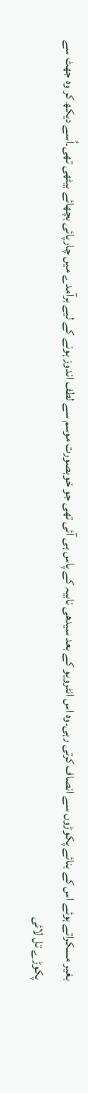بغیر مسکراتے ہوئے اس کے بنائے پکوڑوں سے انصاف کرتی رہی۔وہ اس انٹرویو کے بعد سیدھی نابیہ کے پاس ہی آئی تھی جو خوبصورت موسم سے لطف اندوز ہونے کے لیے برآمدے میں چارپائی بچھائے بیٹھی تھی۔اُسے دیکھ کر وہ جھٹ سے پکوڑے تل لائی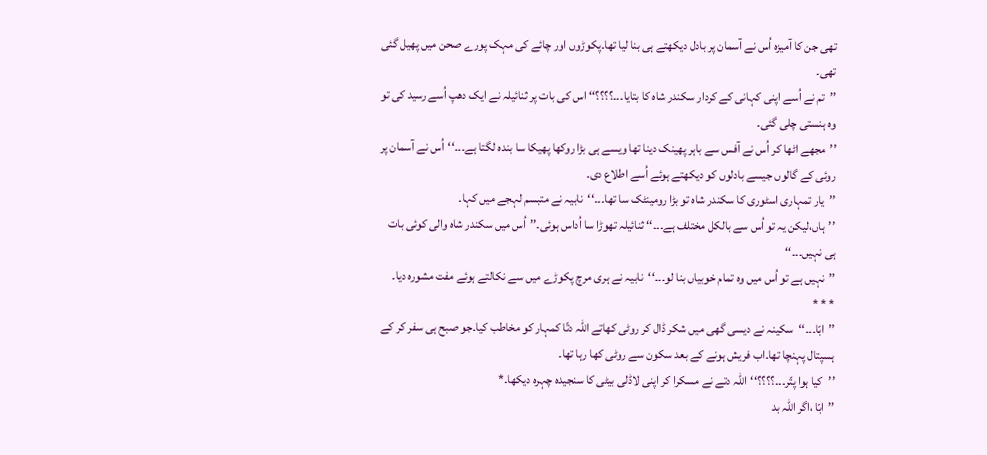تھی جن کا آمیزہ اُس نے آسمان پر بادل دیکھتے ہی بنا لیا تھا۔پکوڑوں اور چائے کی مہک پورے صحن میں پھیل گئی تھی۔
’’تم نے اُسے اپنی کہانی کے کردار سکندر شاہ کا بتایا۔۔۔؟؟؟؟‘‘ اس کی بات پر ثنائیلہ نے ایک دھپ اُسے رسید کی تو وہ ہنستی چلی گئی۔
’’مجھے اٹھا کر اُس نے آفس سے باہر پھینک دینا تھا ویسے ہی بڑا روکھا پھیکا سا بندہ لگتا ہے۔۔۔‘‘اُس نے آسمان پر روئی کے گالوں جیسے بادلوں کو دیکھتے ہوئے اُسے اطلاع دی۔
’’یار تمہاری اسٹوری کا سکندر شاہ تو بڑا رومینٹک سا تھا۔۔۔‘‘نابیہ نے متبسم لہجے میں کہا۔
’’ہاں،لیکن یہ تو اُس سے بالکل مختلف ہے۔۔۔‘‘ ثنائیلہ تھوڑا سا اُداس ہوئی۔’’اُس میں سکندر شاہ والی کوئی بات ہی نہیں۔۔۔‘‘
’’نہیں ہے تو اُس میں وہ تمام خوبیاں بنا لو۔۔۔‘‘نابیہ نے ہری مرچ پکوڑے میں سے نکالتے ہوئے مفت مشورہ دیا۔
* * *
’’ابّا۔۔۔‘‘سکینہ نے دیسی گھی میں شکر ڈال کر روٹی کھاتے اللہ دتّا کمہار کو مخاطب کیا۔جو صبح ہی سفر کر کے ہسپتال پہنچا تھا۔اب فریش ہونے کے بعد سکون سے روٹی کھا رہا تھا۔
’’کیا ہوا پتّر۔۔۔؟؟؟؟‘‘اللہ دتے نے مسکرا کر اپنی لاڈلی بیٹی کا سنجیدہ چہرہ دیکھا۔*
’’ابّا ،اگر اللہ بد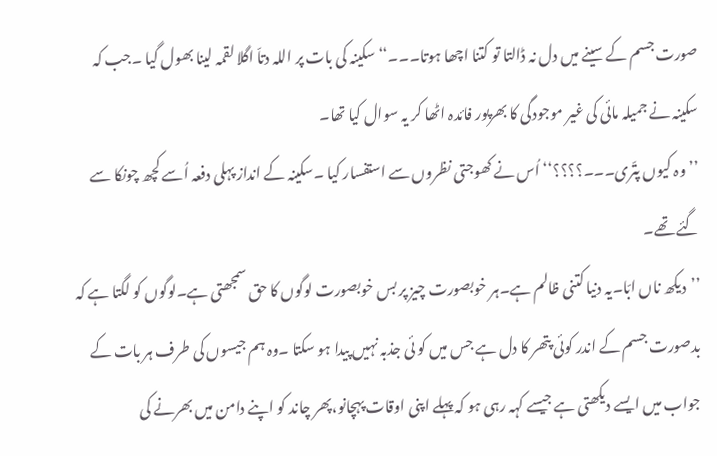صورت جسم کے سینے میں دل نہ ڈالتا تو کتنا اچھا ہوتا۔۔۔‘‘سکینہ کی بات پر اللہ دتاّ اگلا لقمہ لینا بھول گیا ۔جب کہ سکینہ نے جمیلہ مائی کی غیر موجودگی کا بھرپور فائدہ اٹھا کر یہ سوال کیا تھا۔
’’وہ کیوں پتّری۔۔۔؟؟؟؟‘‘ اُس نے کھوجتی نظروں سے استفسار کیا ۔سکینہ کے انداز پہلی دفعہ اُسے کچھ چونکا سے گئے تھے۔
’’دیکھ ناں ابّا۔یہ دنیا کتنی ظالم ہے۔ہر خوبصورت چیز پر بس خوبصورت لوگوں کا حق سمجھتی ہے۔لوگوں کو لگتا ہے کہ بدصورت جسم کے اندر کوئی پتھر کا دل ہے جس میں کو ئی جذبہ نہیں پیدا ہو سکتا ۔وہ ہم جیسوں کی طرف ہر بات کے جواب میں ایسے دیکھتی ہے جیسے کہہ رہی ہو کہ پہلے اپنی اوقات پہچانو،پھر چاند کو اپنے دامن میں بھرنے کی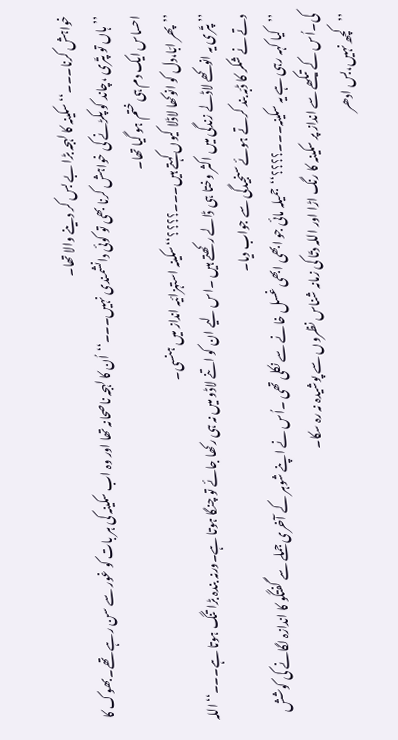خواہش کرنا۔۔۔‘‘سکینہ کا لہجہ بڑا بے بس کر دینے والا تھا۔
’’ہاں تو پتّری ،چاند کو پکڑنے کی خواہش کرنا بھی تو کوئی دانشمندی نہیں۔۔۔‘‘اُن کا لہجہ ناصحانہ تھا اور وہ اب سکینہ کی ہر بات کو غور سے سن رہے تھے۔بھوک کا احساس ایک دم ہی ختم ہو گیا تھا۔
’’پھر ابّا،دل کو انوکھا لاڈلا کیوں کہتے ہیں۔۔۔؟؟؟؟‘‘سکینہ استہزائیہ انداز میں ہنسی۔
’’پتّری یہ انوکھے لاڈلے زندگی میں اکثر وختا ہی ڈالے رکھتے ہیں ۔اس لیے ان کو اتنے لاڈو میں نہ ہی رکھا جائے تو چنگا ہوتا ہے۔ورنہ بندہ بڑا تنگ ہوتا ہے۔۔۔‘‘اللہ دتے نے شکر کا ڈبّہ بند کرتے ہوئے سنجیدگی سے جواب دیا۔
’’کیا کہہ رہی ہے یہ سکینہ۔۔۔؟؟؟؟‘‘جمیلہ مائی جو ابھی ابھی غسل خانے سے نکلی تھی ۔اُس نے اپنے شوہر کے آخری جملے سے گفتگو کا اندازہ لگانے کی کوشش کی۔اُس کے تیکھے سے انداز پر سکینہ کا رنگ اڑا اور اللہ دتّا کی زمانہ شناس نظروں سے پوشیدہ نہ رہ سکا۔
’’کچھ نہیں،بس ادھر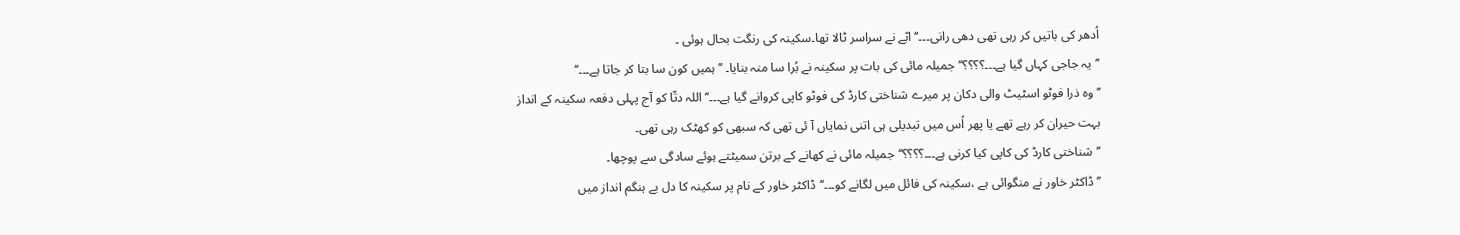اُدھر کی باتیں کر رہی تھی دھی رانی۔۔۔‘‘ابّے نے سراسر ٹالا تھا۔سکینہ کی رنگت بحال ہوئی ۔
’’یہ جاجی کہاں گیا ہے۔۔۔؟؟؟؟‘‘جمیلہ مائی کی بات پر سکینہ نے بُرا سا منہ بنایا۔ ’’ہمیں کون سا بتا کر جاتا ہے۔۔۔‘‘
’’وہ ذرا فوٹو اسٹیٹ والی دکان پر میرے شناختی کارڈ کی فوٹو کاپی کروانے گیا ہے۔۔۔‘‘اللہ دتّا کو آج پہلی دفعہ سکینہ کے انداز بہت حیران کر رہے تھے یا پھر اُس میں تبدیلی ہی اتنی نمایاں آ ئی تھی کہ سبھی کو کھٹک رہی تھی۔
’’شناختی کارڈ کی کاپی کیا کرنی ہے۔۔۔؟؟؟؟‘‘جمیلہ مائی نے کھانے کے برتن سمیٹتے ہوئے سادگی سے پوچھا۔
’’ڈاکٹر خاور نے منگوائی ہے ،سکینہ کی فائل میں لگانے کو۔۔۔‘‘ڈاکٹر خاور کے نام پر سکینہ کا دل بے ہنگم انداز میں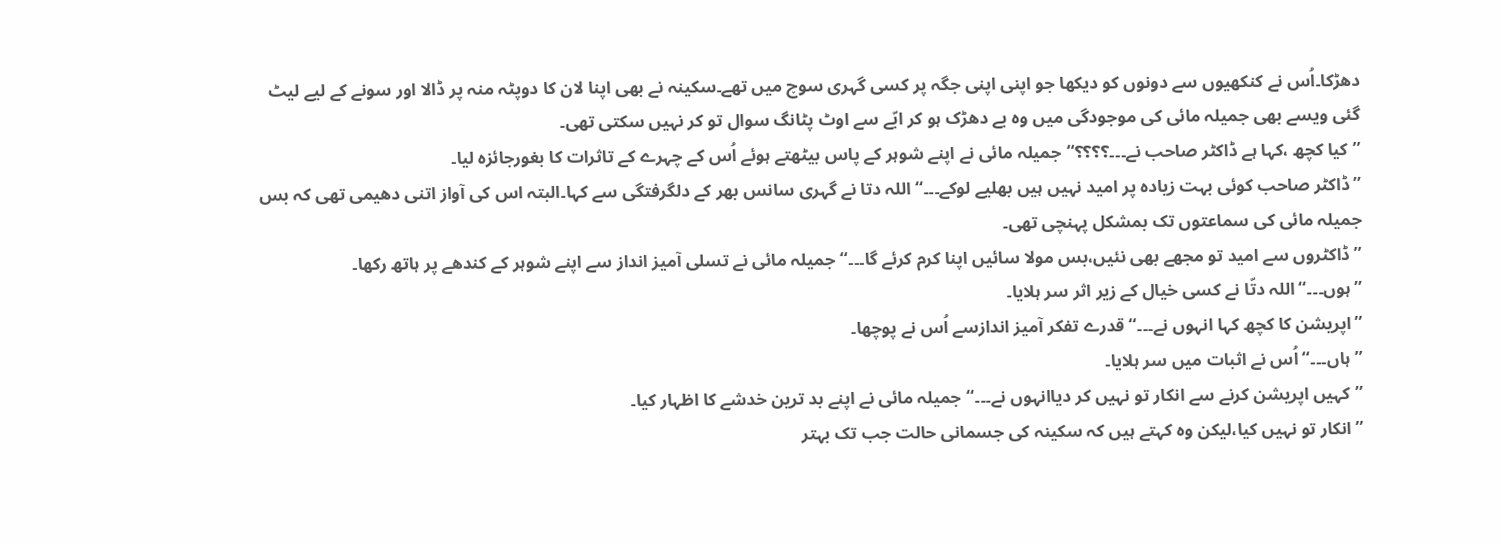دھڑکا۔اُس نے کنکھیوں سے دونوں کو دیکھا جو اپنی اپنی جگہ پر کسی گہری سوچ میں تھے۔سکینہ نے بھی اپنا لان کا دوپٹہ منہ پر ڈالا اور سونے کے لیے لیٹ گئی ویسے بھی جمیلہ مائی کی موجودگی میں وہ بے دھڑک ہو کر ابّے سے اوٹ پٹانگ سوال تو کر نہیں سکتی تھی۔
’’کیا کچھ ،کہا ہے ڈاکٹر صاحب نے۔۔۔؟؟؟؟‘‘جمیلہ مائی نے اپنے شوہر کے پاس بیٹھتے ہوئے اُس کے چہرے کے تاثرات کا بغورجائزہ لیا۔
’’ڈاکٹر صاحب کوئی بہت زیادہ پر امید نہیں ہیں بھلیے لوکے۔۔۔‘‘اللہ دتا نے گہری سانس بھر کے دلگرفتگی سے کہا۔البتہ اس کی آواز اتنی دھیمی تھی کہ بس جمیلہ مائی کی سماعتوں تک بمشکل پہنچی تھی۔
’’ڈاکٹروں سے امید تو مجھے بھی نئیں،بس مولا سائیں اپنا کرم کرئے گا۔۔۔‘‘جمیلہ مائی نے تسلی آمیز انداز سے اپنے شوہر کے کندھے پر ہاتھ رکھا۔
’’ہوں۔۔۔‘‘اللہ دتّا نے کسی خیال کے زیر اثر سر ہلایا۔
’’اپریشن کا کچھ کہا انہوں نے۔۔۔‘‘قدرے تفکر آمیز اندازسے اُس نے پوچھا۔
’’ہاں۔۔۔‘‘اُس نے اثبات میں سر ہلایا۔
’’کہیں اپریشن کرنے سے انکار تو نہیں کر دیاانہوں نے۔۔۔‘‘جمیلہ مائی نے اپنے بد ترین خدشے کا اظہار کیا۔
’’انکار تو نہیں کیا،لیکن وہ کہتے ہیں کہ سکینہ کی جسمانی حالت جب تک بہتر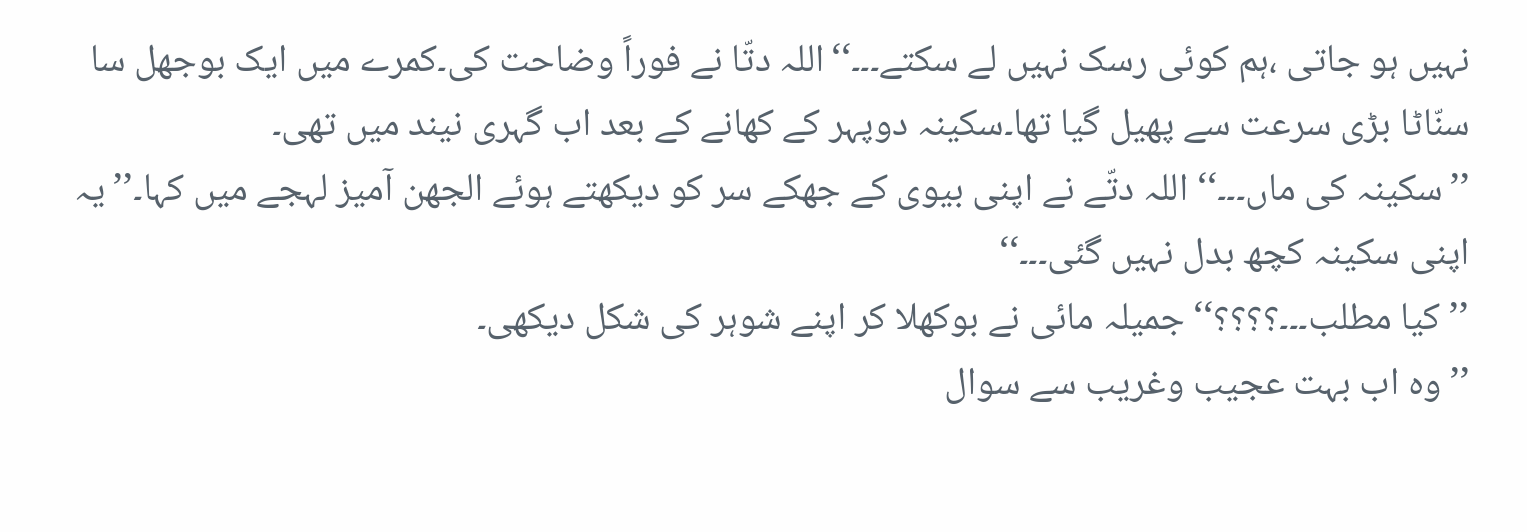نہیں ہو جاتی ،ہم کوئی رسک نہیں لے سکتے۔۔۔‘‘اللہ دتّا نے فوراً وضاحت کی۔کمرے میں ایک بوجھل سا سنّاٹا بڑی سرعت سے پھیل گیا تھا۔سکینہ دوپہر کے کھانے کے بعد اب گہری نیند میں تھی۔
’’سکینہ کی ماں۔۔۔‘‘ اللہ دتّے نے اپنی بیوی کے جھکے سر کو دیکھتے ہوئے الجھن آمیز لہجے میں کہا۔’’یہ اپنی سکینہ کچھ بدل نہیں گئی۔۔۔‘‘
’’کیا مطلب۔۔۔؟؟؟؟‘‘جمیلہ مائی نے بوکھلا کر اپنے شوہر کی شکل دیکھی۔
’’وہ اب بہت عجیب وغریب سے سوال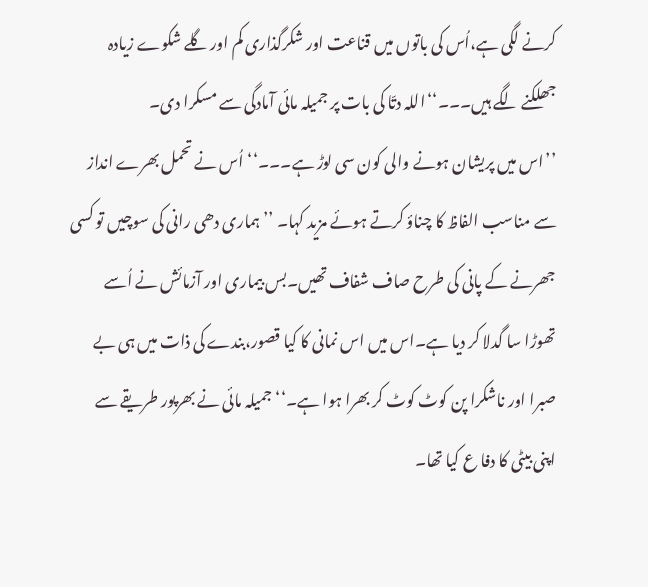کرنے لگی ہے،اُس کی باتوں میں قناعت اور شکرگذاری کم اور گلے شکوے زیادہ جھلکنے لگے ہیں۔۔۔‘‘اللہ دتّا کی بات پر جمیلہ مائی آمادگی سے مسکرا دی۔
’’اس میں پریشان ہونے والی کون سی لوڑ ہے۔۔۔‘‘اُس نے تحمل بھرے انداز سے مناسب الفاظ کا چناؤ کرتے ہوئے مزید کہا۔ ’’ہماری دھی رانی کی سوچیں تو کسی جھرنے کے پانی کی طرح صاف شفاف تھیں۔بس بیماری اور آزمائش نے اُسے تھوڑا سا گدلا کر دیا ہے۔اس میں اس نمانی کا کیا قصور،بندے کی ذات میں ہی بے صبرا اور ناشکرا پن کوٹ کوٹ کر بھرا ہوا ہے۔‘‘جمیلہ مائی نے بھرپور طریقے سے اپنی بیٹی کا دفا ع کیا تھا۔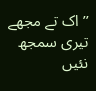’’اک تے مجھے تیری سمجھ نئیں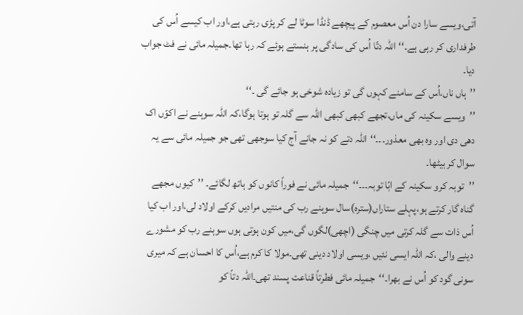آتی،ویسے سارا دن اُس معصوم کے پیچھے ڈنڈا سوٹا لے کر پڑی رہتی ہے،اور اب کیسے اُس کی طرفداری کر رہی ہے۔‘‘اللہ دتّا اُس کی سادگی پر ہنستے ہوئے کہ رہا تھا۔جمیلہ مائی نے فٹ جواب دیا۔
’’ہاں ناں،اُس کے سامنے کہوں گی تو زیادہ شوخی ہو جائے گی ۔‘‘
’’ویسے سکینہ کی ماں،تجھے کبھی کبھی اللہ سے گلہ تو ہوتا ہوگا،کہ اللہ سوہنے نے اکوّں اک دھی دی اور وہ بھی معذور۔۔۔‘‘اللہ دتے کو نہ جانے آج کیا سوجھی تھی جو جمیلہ مائی سے یہ سوال کر بیٹھا۔
’’توبہ کرو سکینہ کے ابّا توبہ۔۔۔‘‘جمیلہ مائی نے فوراً کانوں کو ہاتھ لگائے۔ ’’کیوں مجھے گناہ گار کرتے ہو،پہلے ستاراں(سترہ)سال سوہنے رب کی منتیں مرادیں کرکے اولاد لی،اور اب کیا اُس ذات سے گلہ کرتی میں چنگی (اچھی)لگوں گی،میں کون ہوتی ہوں سوہنے رب کو مشورے دینے والی ،کہ اللہ ایسی نئیں ،ویسی اولاد دینی تھی۔مولا کا کرم ہے،اُس کا احسان ہے کہ میری سونی گود کو اُس نے بھرا۔‘‘جمیلہ مائی فطرتاً قناعت پسند تھی۔اللہ دتاّ کو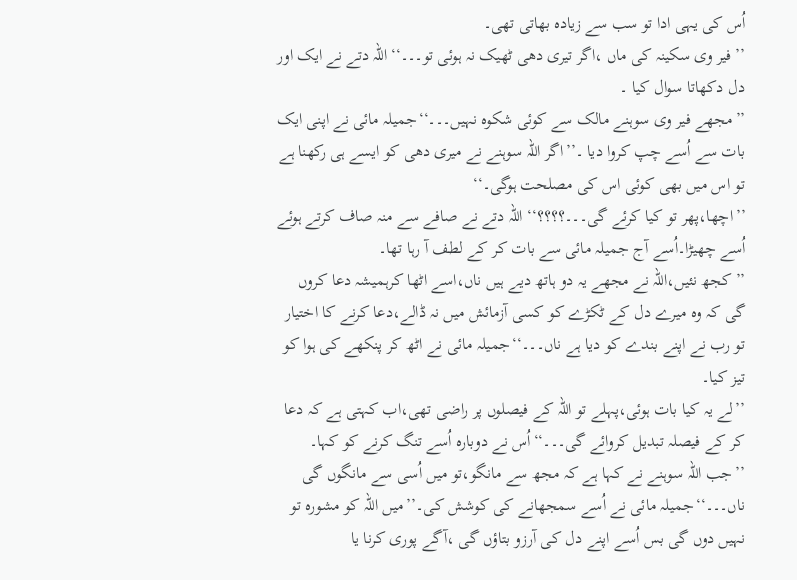اُس کی یہی ادا تو سب سے زیادہ بھاتی تھی۔
’’فیر وی سکینہ کی ماں ،اگر تیری دھی ٹھیک نہ ہوئی تو۔۔۔‘‘اللہ دتے نے ایک اور دل دکھاتا سوال کیا ۔
’’مجھے فیر وی سوہنے مالک سے کوئی شکوہ نہیں۔۔۔‘‘جمیلہ مائی نے اپنی ایک بات سے اُسے چپ کروا دیا ۔’’اگر اللہ سوہنے نے میری دھی کو ایسے ہی رکھنا ہے تو اس میں بھی کوئی اس کی مصلحت ہوگی۔‘‘
’’اچھا،پھر تو کیا کرئے گی۔۔۔؟؟؟؟‘‘ اللہ دتے نے صافے سے منہ صاف کرتے ہوئے اُسے چھیڑا۔اُسے آج جمیلہ مائی سے بات کر کے لطف آ رہا تھا۔
’’کجھ نئیں،اللہ نے مجھے یہ دو ہاتھ دیے ہیں ناں،اسے اٹھا کرہمیشہ دعا کروں گی کہ وہ میرے دل کے ٹکڑے کو کسی آزمائش میں نہ ڈالے،دعا کرنے کا اختیار تو رب نے اپنے بندے کو دیا ہے ناں۔۔۔‘‘جمیلہ مائی نے اٹھ کر پنکھے کی ہوا کو تیز کیا۔
’’لے یہ کیا بات ہوئی،پہلے تو اللہ کے فیصلوں پر راضی تھی،اب کہتی ہے کہ دعا کر کے فیصلہ تبدیل کروائے گی۔۔۔‘‘اُس نے دوبارہ اُسے تنگ کرنے کو کہا۔
’’جب اللہ سوہنے نے کہا ہے کہ مجھ سے مانگو،تو میں اُسی سے مانگوں گی ناں۔۔۔‘‘جمیلہ مائی نے اُسے سمجھانے کی کوشش کی۔’’میں اللہ کو مشورہ تو نہیں دوں گی بس اُسے اپنے دل کی آرزو بتاؤں گی ،آگے پوری کرنا یا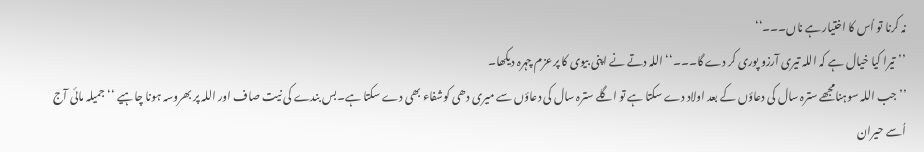نہ کرنا تو اُس کا اختیار ہے ناں۔۔۔‘‘
’’تیرا کیا خیال ہے کہ اللہ تیری آرزو پوری کر دے گا۔۔۔‘‘اللہ دتے نے اپنی بیوی کا پرعزم چہرہ دیکھا۔
’’جب اللہ سوہنامجھے سترہ سال کی دعاؤں کے بعد اولاد دے سکتا ہے تو اگلے سترہ سال کی دعاؤں سے میری دھی کوشفاء بھی دے سکتا ہے۔بس بندے کی نیت صاف اور اللہ پر بھروسہ ہونا چاہیے ‘‘ جمیلہ مائی آج اُسے حیران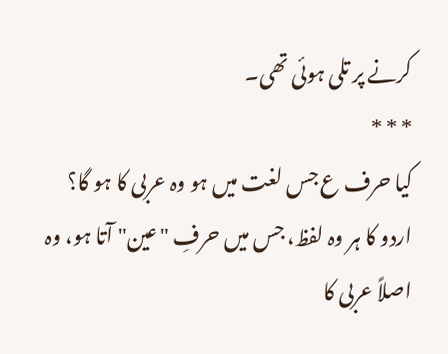کرنے پر تلی ہوئی تھی۔
* * *
کیا حرف ع جس لغت میں ہو وہ عربی کا ہو گا؟
اردو کا ہر وہ لفظ، جس میں حرفِ "عین" آتا ہو، وہ اصلاً عربی کا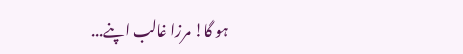ہو گا! مرزا غالب اپنے...